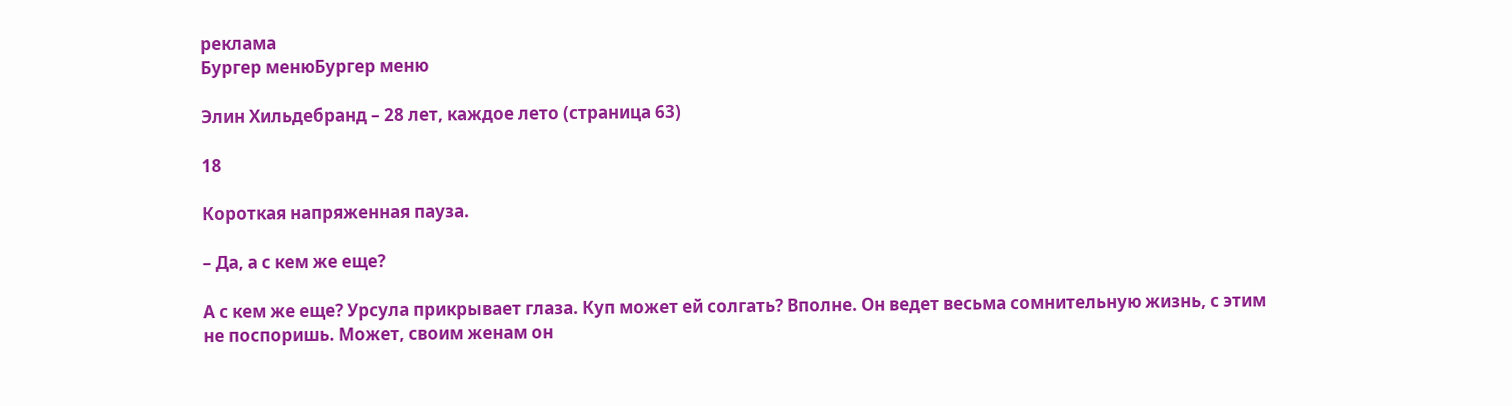реклама
Бургер менюБургер меню

Элин Хильдебранд – 28 лет, каждое лето (страница 63)

18

Короткая напряженная пауза.

– Да, а с кем же еще?

А с кем же еще? Урсула прикрывает глаза. Куп может ей солгать? Вполне. Он ведет весьма сомнительную жизнь, с этим не поспоришь. Может, своим женам он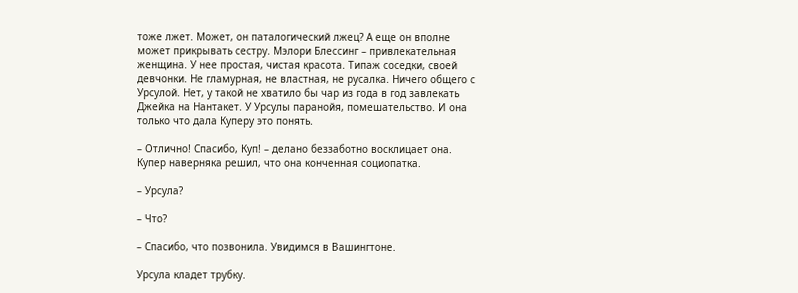тоже лжет. Может, он паталогический лжец? А еще он вполне может прикрывать сестру. Мэлори Блессинг – привлекательная женщина. У нее простая, чистая красота. Типаж соседки, своей девчонки. Не гламурная, не властная, не русалка. Ничего общего с Урсулой. Нет, у такой не хватило бы чар из года в год завлекать Джейка на Нантакет. У Урсулы паранойя, помешательство. И она только что дала Куперу это понять.

– Отлично! Спасибо, Куп! – делано беззаботно восклицает она. Купер наверняка решил, что она конченная социопатка.

– Урсула?

– Что?

– Спасибо, что позвонила. Увидимся в Вашингтоне.

Урсула кладет трубку.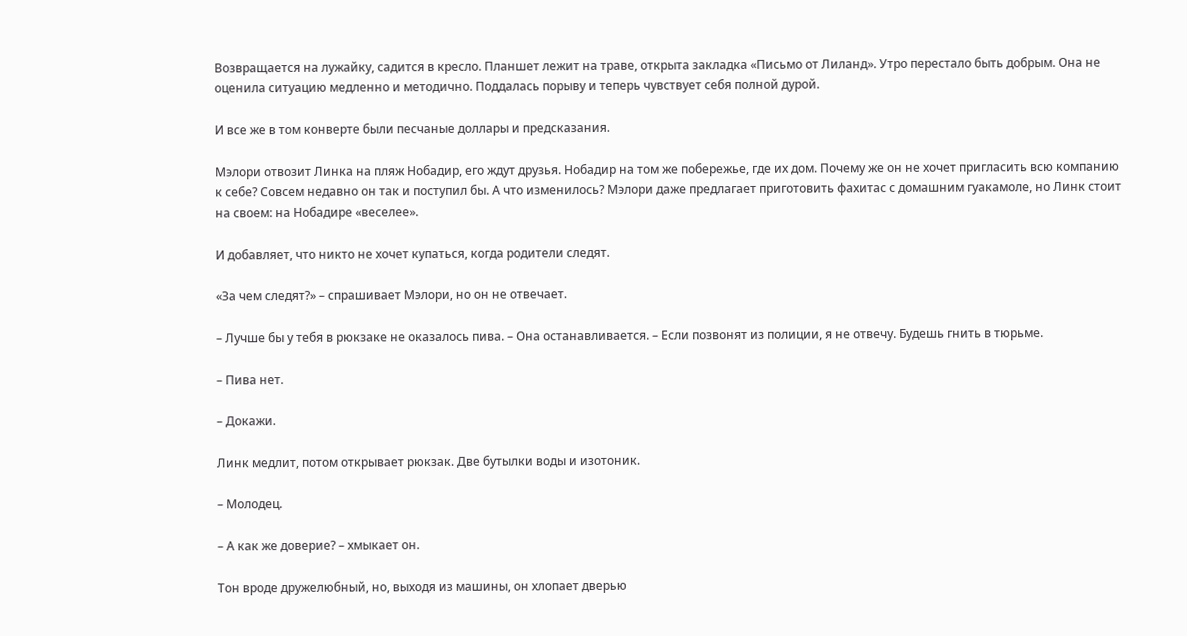Возвращается на лужайку, садится в кресло. Планшет лежит на траве, открыта закладка «Письмо от Лиланд». Утро перестало быть добрым. Она не оценила ситуацию медленно и методично. Поддалась порыву и теперь чувствует себя полной дурой.

И все же в том конверте были песчаные доллары и предсказания.

Мэлори отвозит Линка на пляж Нобадир, его ждут друзья. Нобадир на том же побережье, где их дом. Почему же он не хочет пригласить всю компанию к себе? Совсем недавно он так и поступил бы. А что изменилось? Мэлори даже предлагает приготовить фахитас с домашним гуакамоле, но Линк стоит на своем: на Нобадире «веселее».

И добавляет, что никто не хочет купаться, когда родители следят.

«За чем следят?» – спрашивает Мэлори, но он не отвечает.

– Лучше бы у тебя в рюкзаке не оказалось пива. – Она останавливается. – Если позвонят из полиции, я не отвечу. Будешь гнить в тюрьме.

– Пива нет.

– Докажи.

Линк медлит, потом открывает рюкзак. Две бутылки воды и изотоник.

– Молодец.

– А как же доверие? – хмыкает он.

Тон вроде дружелюбный, но, выходя из машины, он хлопает дверью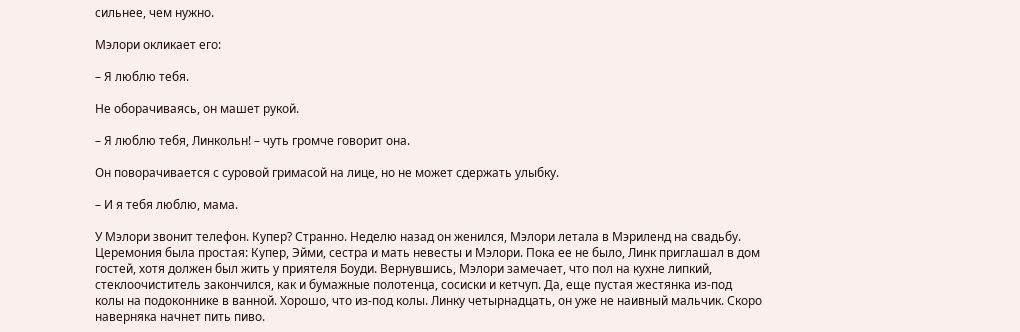сильнее, чем нужно.

Мэлори окликает его:

– Я люблю тебя.

Не оборачиваясь, он машет рукой.

– Я люблю тебя, Линкольн! – чуть громче говорит она.

Он поворачивается с суровой гримасой на лице, но не может сдержать улыбку.

– И я тебя люблю, мама.

У Мэлори звонит телефон. Купер? Странно. Неделю назад он женился, Мэлори летала в Мэриленд на свадьбу. Церемония была простая: Купер, Эйми, сестра и мать невесты и Мэлори. Пока ее не было, Линк приглашал в дом гостей, хотя должен был жить у приятеля Боуди. Вернувшись, Мэлори замечает, что пол на кухне липкий, стеклоочиститель закончился, как и бумажные полотенца, сосиски и кетчуп. Да, еще пустая жестянка из-под колы на подоконнике в ванной. Хорошо, что из-под колы. Линку четырнадцать, он уже не наивный мальчик. Скоро наверняка начнет пить пиво.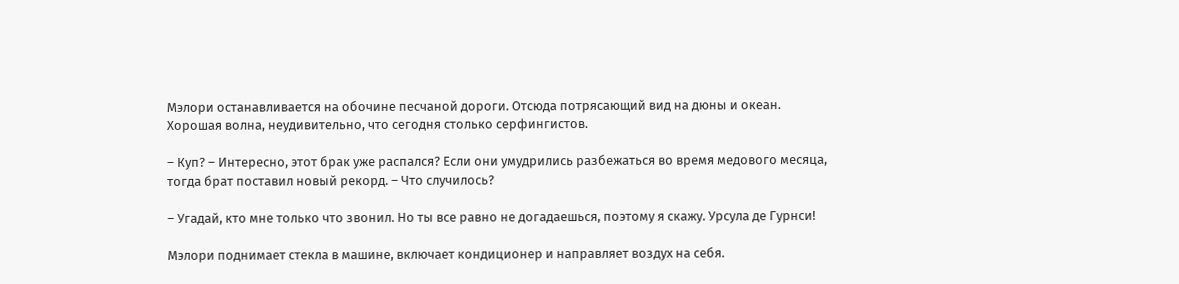Мэлори останавливается на обочине песчаной дороги. Отсюда потрясающий вид на дюны и океан. Хорошая волна, неудивительно, что сегодня столько серфингистов.

– Куп? – Интересно, этот брак уже распался? Если они умудрились разбежаться во время медового месяца, тогда брат поставил новый рекорд. – Что случилось?

– Угадай, кто мне только что звонил. Но ты все равно не догадаешься, поэтому я скажу. Урсула де Гурнси!

Мэлори поднимает стекла в машине, включает кондиционер и направляет воздух на себя.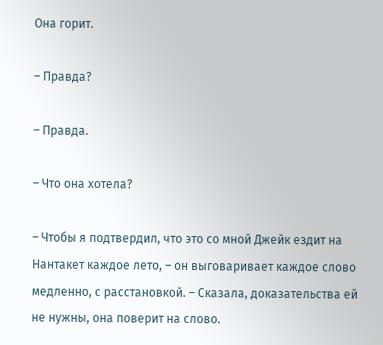Она горит.

– Правда?

– Правда.

– Что она хотела?

– Чтобы я подтвердил, что это со мной Джейк ездит на Нантакет каждое лето, – он выговаривает каждое слово медленно, с расстановкой. – Сказала, доказательства ей не нужны, она поверит на слово.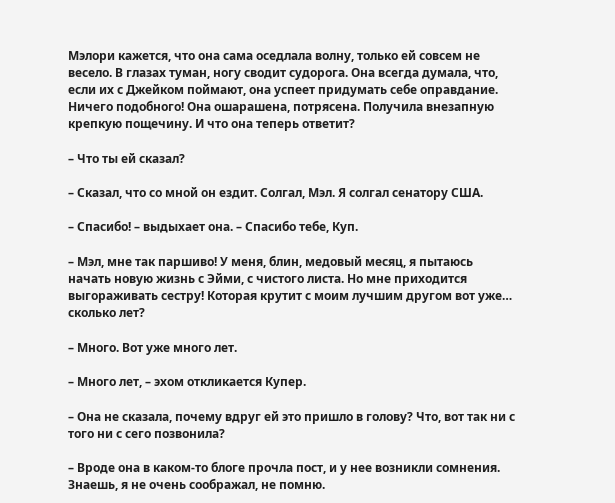Мэлори кажется, что она сама оседлала волну, только ей совсем не весело. В глазах туман, ногу сводит судорога. Она всегда думала, что, если их с Джейком поймают, она успеет придумать себе оправдание. Ничего подобного! Она ошарашена, потрясена. Получила внезапную крепкую пощечину. И что она теперь ответит?

– Что ты ей сказал?

– Сказал, что со мной он ездит. Солгал, Мэл. Я солгал сенатору США.

– Спасибо! – выдыхает она. – Спасибо тебе, Куп.

– Мэл, мне так паршиво! У меня, блин, медовый месяц, я пытаюсь начать новую жизнь с Эйми, с чистого листа. Но мне приходится выгораживать сестру! Которая крутит с моим лучшим другом вот уже… сколько лет?

– Много. Вот уже много лет.

– Много лет, – эхом откликается Купер.

– Она не сказала, почему вдруг ей это пришло в голову? Что, вот так ни с того ни с сего позвонила?

– Вроде она в каком-то блоге прочла пост, и у нее возникли сомнения. Знаешь, я не очень соображал, не помню.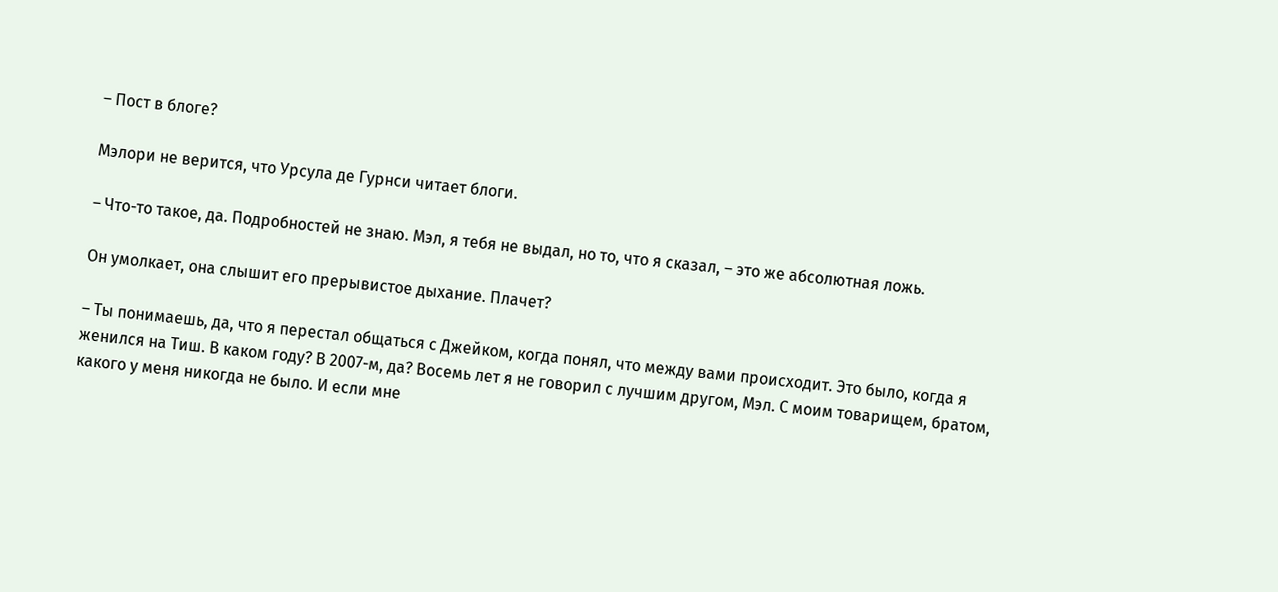– Пост в блоге?

Мэлори не верится, что Урсула де Гурнси читает блоги.

– Что-то такое, да. Подробностей не знаю. Мэл, я тебя не выдал, но то, что я сказал, – это же абсолютная ложь.

Он умолкает, она слышит его прерывистое дыхание. Плачет?

– Ты понимаешь, да, что я перестал общаться с Джейком, когда понял, что между вами происходит. Это было, когда я женился на Тиш. В каком году? В 2007-м, да? Восемь лет я не говорил с лучшим другом, Мэл. С моим товарищем, братом, какого у меня никогда не было. И если мне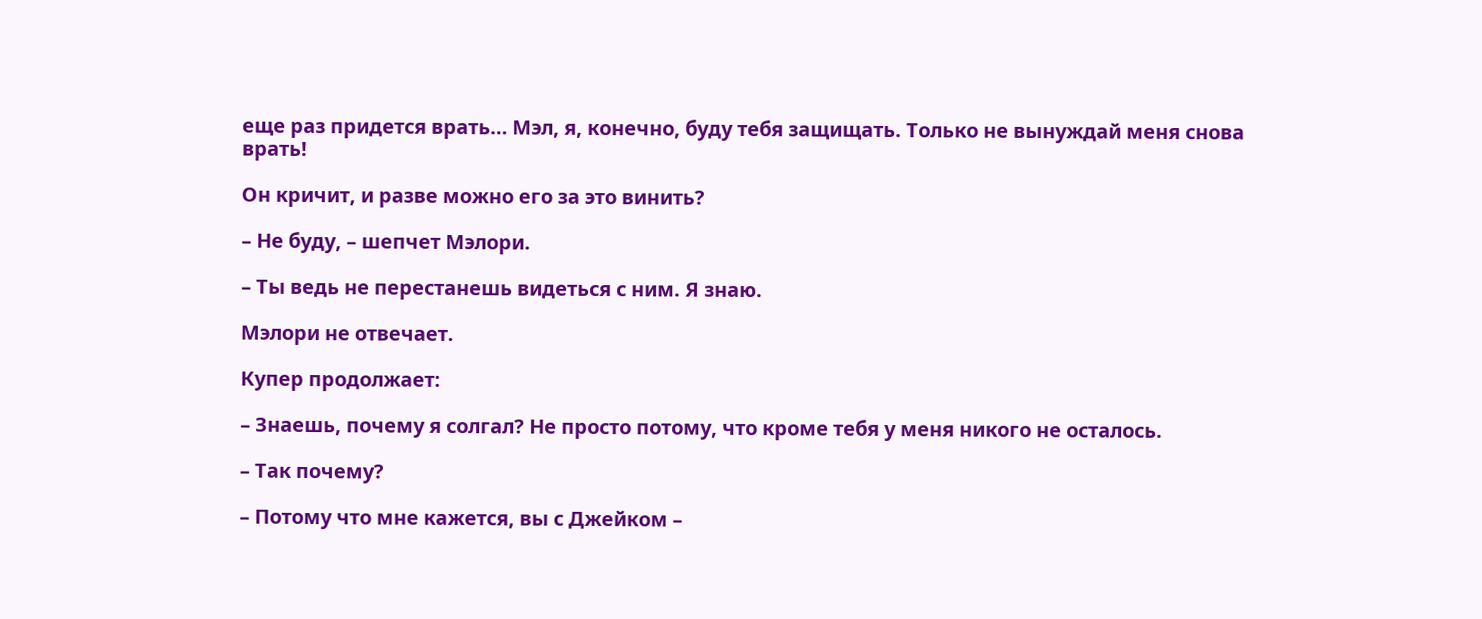еще раз придется врать… Мэл, я, конечно, буду тебя защищать. Только не вынуждай меня снова врать!

Он кричит, и разве можно его за это винить?

– Не буду, – шепчет Мэлори.

– Ты ведь не перестанешь видеться с ним. Я знаю.

Мэлори не отвечает.

Купер продолжает:

– Знаешь, почему я солгал? Не просто потому, что кроме тебя у меня никого не осталось.

– Так почему?

– Потому что мне кажется, вы с Джейком –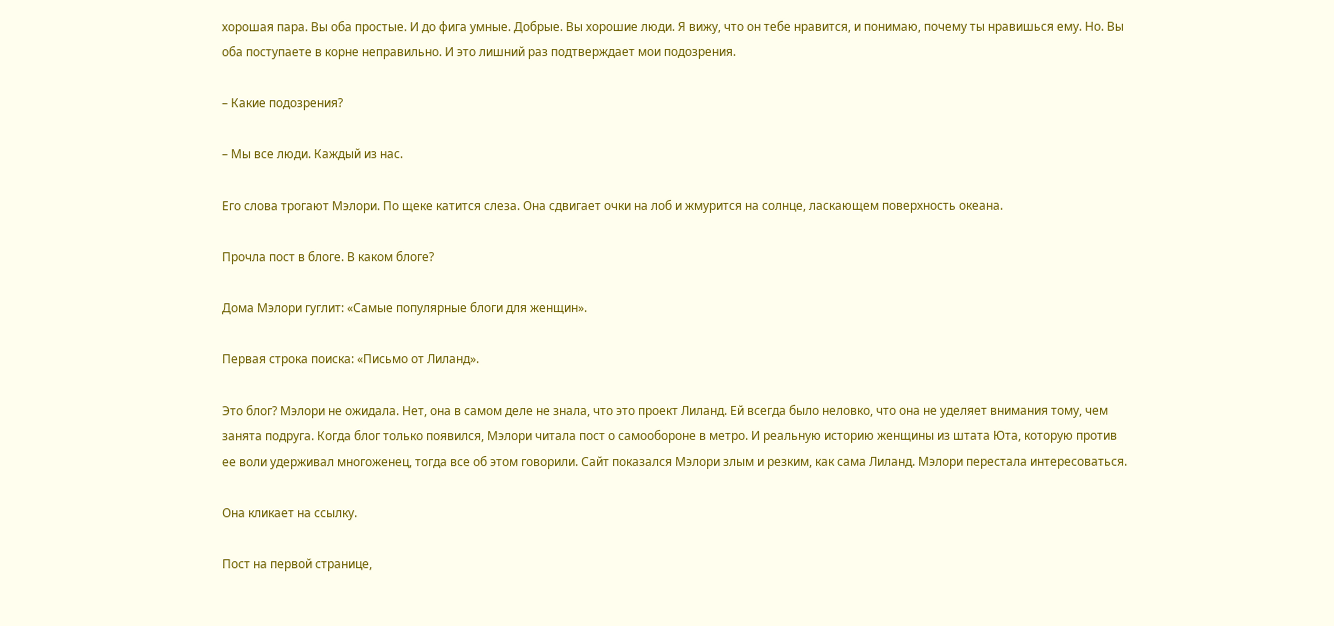хорошая пара. Вы оба простые. И до фига умные. Добрые. Вы хорошие люди. Я вижу, что он тебе нравится, и понимаю, почему ты нравишься ему. Но. Вы оба поступаете в корне неправильно. И это лишний раз подтверждает мои подозрения.

– Какие подозрения?

– Мы все люди. Каждый из нас.

Его слова трогают Мэлори. По щеке катится слеза. Она сдвигает очки на лоб и жмурится на солнце, ласкающем поверхность океана.

Прочла пост в блоге. В каком блоге?

Дома Мэлори гуглит: «Самые популярные блоги для женщин».

Первая строка поиска: «Письмо от Лиланд».

Это блог? Мэлори не ожидала. Нет, она в самом деле не знала, что это проект Лиланд. Ей всегда было неловко, что она не уделяет внимания тому, чем занята подруга. Когда блог только появился, Мэлори читала пост о самообороне в метро. И реальную историю женщины из штата Юта, которую против ее воли удерживал многоженец, тогда все об этом говорили. Сайт показался Мэлори злым и резким, как сама Лиланд. Мэлори перестала интересоваться.

Она кликает на ссылку.

Пост на первой странице,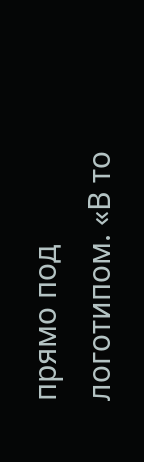прямо под логотипом. «В то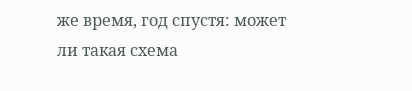же время, год спустя: может ли такая схема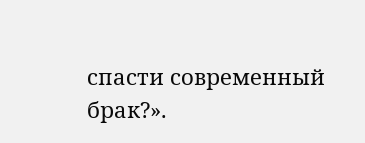спасти современный брак?».